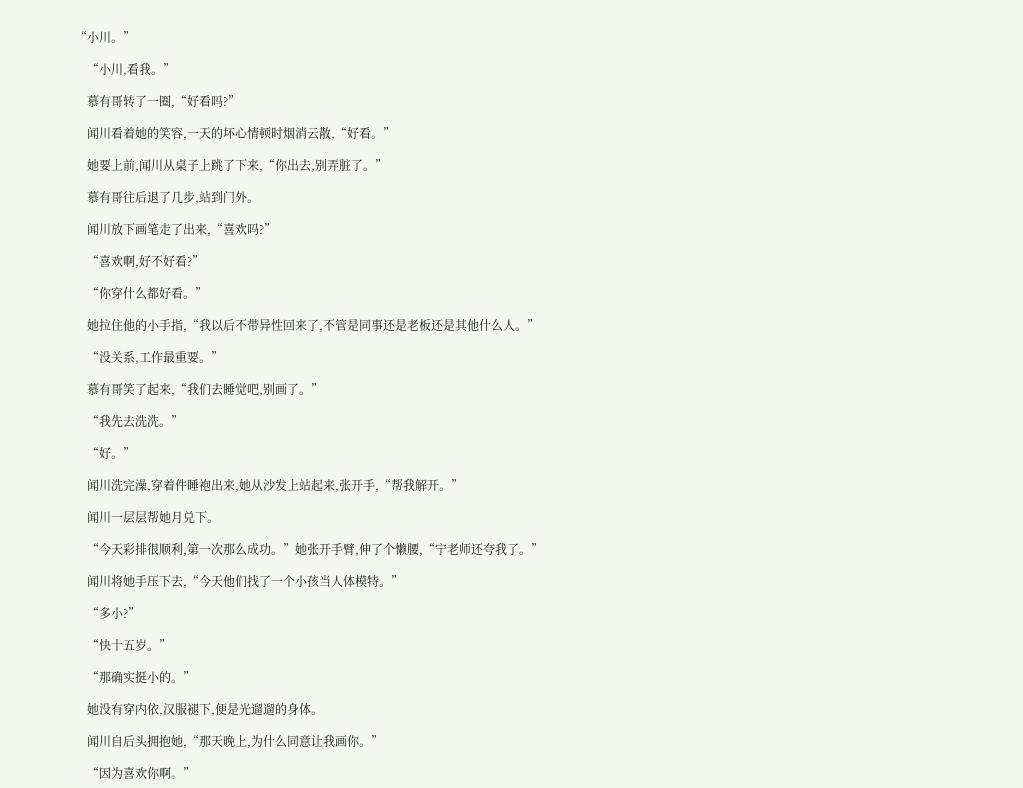“小川。”

    “小川,看我。”

    慕有哥转了一圈,“好看吗?”

    闻川看着她的笑容,一天的坏心情顿时烟消云散,“好看。”

    她要上前,闻川从桌子上跳了下来,“你出去,别弄脏了。”

    慕有哥往后退了几步,站到门外。

    闻川放下画笔走了出来,“喜欢吗?”

    “喜欢啊,好不好看?”

    “你穿什么都好看。”

    她拉住他的小手指,“我以后不带异性回来了,不管是同事还是老板还是其他什么人。”

    “没关系,工作最重要。”

    慕有哥笑了起来,“我们去睡觉吧,别画了。”

    “我先去洗洗。”

    “好。”

    闻川洗完澡,穿着件睡袍出来,她从沙发上站起来,张开手,“帮我解开。”

    闻川一层层帮她月兑下。

    “今天彩排很顺利,第一次那么成功。”她张开手臂,伸了个懒腰,“宁老师还夸我了。”

    闻川将她手压下去,“今天他们找了一个小孩当人体模特。”

    “多小?”

    “快十五岁。”

    “那确实挺小的。”

    她没有穿内依,汉服褪下,便是光遛遛的身体。

    闻川自后头拥抱她,“那天晚上,为什么同意让我画你。”

    “因为喜欢你啊。”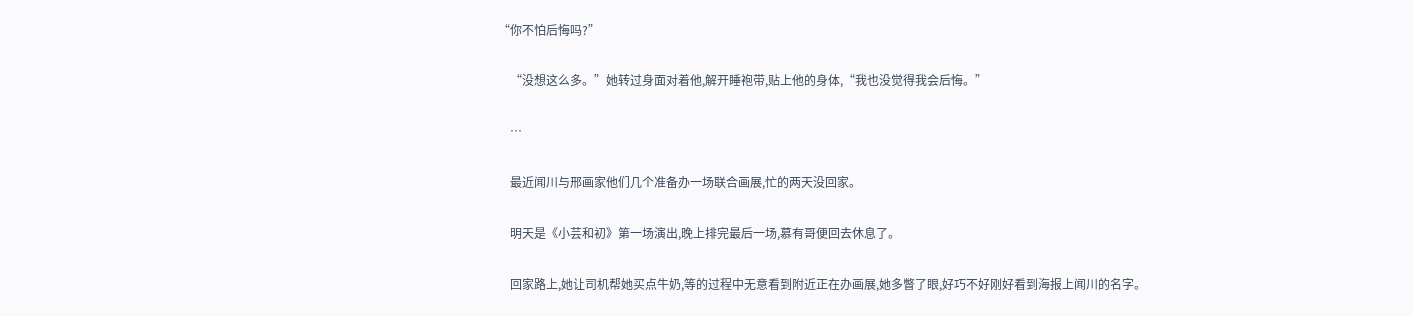“你不怕后悔吗?”

    “没想这么多。”她转过身面对着他,解开睡袍带,贴上他的身体,“我也没觉得我会后悔。”

    …

    最近闻川与邢画家他们几个准备办一场联合画展,忙的两天没回家。

    明天是《小芸和初》第一场演出,晚上排完最后一场,慕有哥便回去休息了。

    回家路上,她让司机帮她买点牛奶,等的过程中无意看到附近正在办画展,她多瞥了眼,好巧不好刚好看到海报上闻川的名字。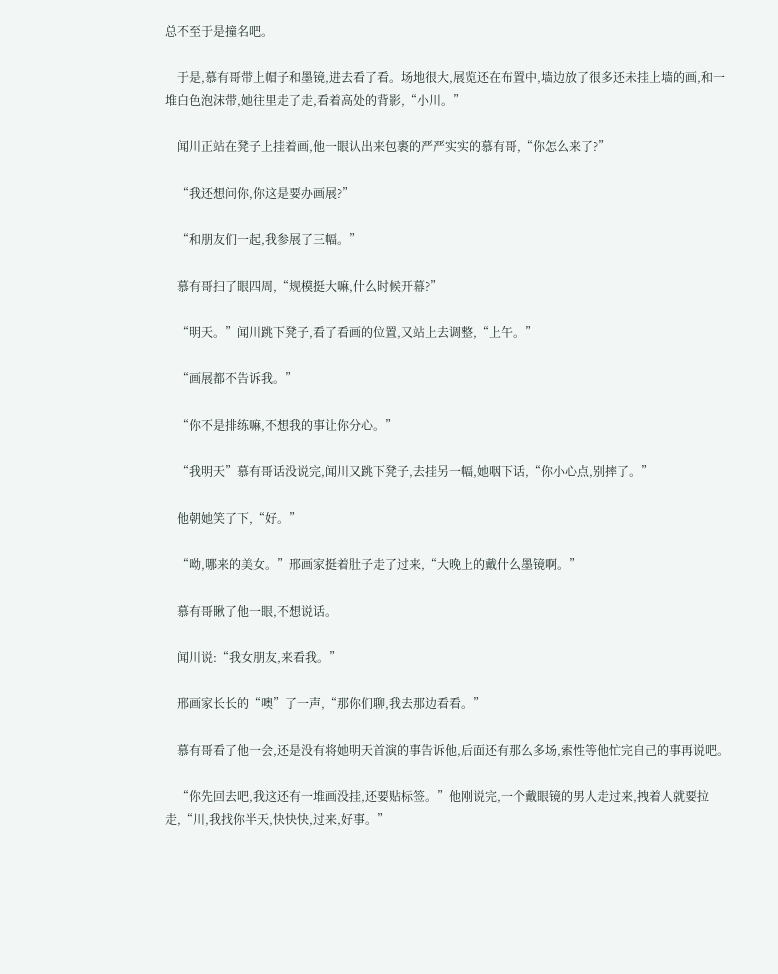总不至于是撞名吧。

    于是,慕有哥带上帽子和墨镜,进去看了看。场地很大,展览还在布置中,墙边放了很多还未挂上墙的画,和一堆白色泡沫带,她往里走了走,看着高处的背影,“小川。”

    闻川正站在凳子上挂着画,他一眼认出来包裹的严严实实的慕有哥,“你怎么来了?”

    “我还想问你,你这是要办画展?”

    “和朋友们一起,我参展了三幅。”

    慕有哥扫了眼四周,“规模挺大嘛,什么时候开幕?”

    “明天。”闻川跳下凳子,看了看画的位置,又站上去调整,“上午。”

    “画展都不告诉我。”

    “你不是排练嘛,不想我的事让你分心。”

    “我明天”慕有哥话没说完,闻川又跳下凳子,去挂另一幅,她咽下话,“你小心点,别摔了。”

    他朝她笑了下,“好。”

    “呦,哪来的美女。”邢画家挺着肚子走了过来,“大晚上的戴什么墨镜啊。”

    慕有哥瞅了他一眼,不想说话。

    闻川说:“我女朋友,来看我。”

    邢画家长长的“噢”了一声,“那你们聊,我去那边看看。”

    慕有哥看了他一会,还是没有将她明天首演的事告诉他,后面还有那么多场,索性等他忙完自己的事再说吧。

    “你先回去吧,我这还有一堆画没挂,还要贴标签。”他刚说完,一个戴眼镜的男人走过来,拽着人就要拉走,“川,我找你半天,快快快,过来,好事。”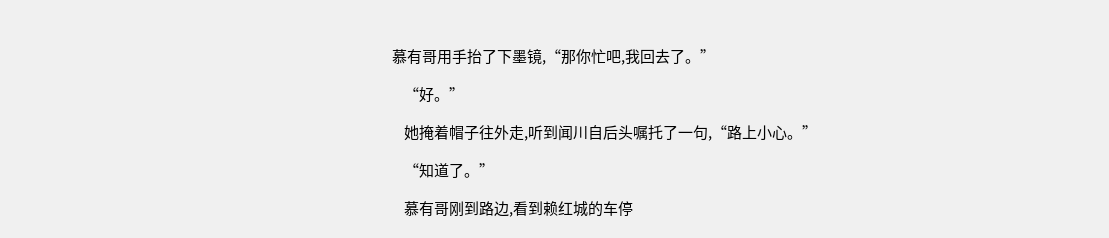慕有哥用手抬了下墨镜,“那你忙吧,我回去了。”

    “好。”

    她掩着帽子往外走,听到闻川自后头嘱托了一句,“路上小心。”

    “知道了。”

    慕有哥刚到路边,看到赖红城的车停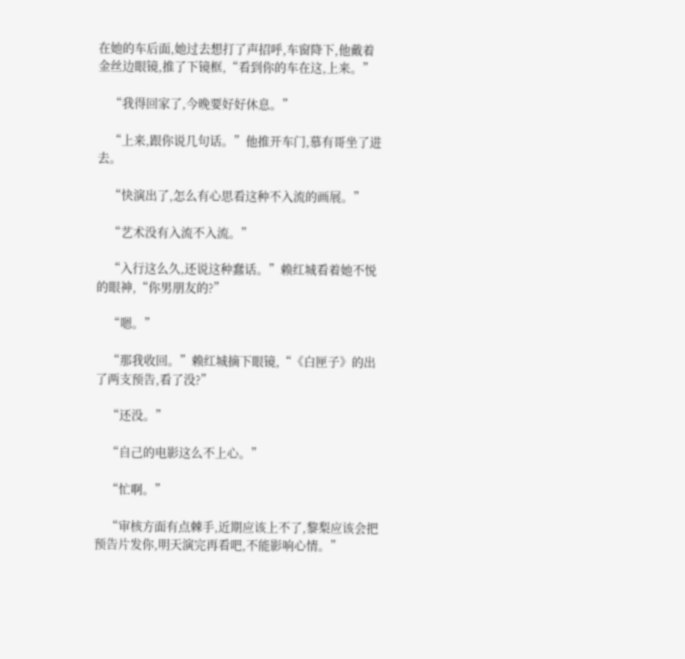在她的车后面,她过去想打了声招呼,车窗降下,他戴着金丝边眼镜,推了下镜框,“看到你的车在这,上来。”

    “我得回家了,今晚要好好休息。”

    “上来,跟你说几句话。”他推开车门,慕有哥坐了进去。

    “快演出了,怎么有心思看这种不入流的画展。”

    “艺术没有入流不入流。”

    “入行这么久,还说这种蠢话。”赖红城看着她不悦的眼神,“你男朋友的?”

    “嗯。”

    “那我收回。”赖红城摘下眼镜,“《白匣子》的出了两支预告,看了没?”

    “还没。”

    “自己的电影这么不上心。”

    “忙啊。”

    “审核方面有点棘手,近期应该上不了,黎梨应该会把预告片发你,明天演完再看吧,不能影响心情。”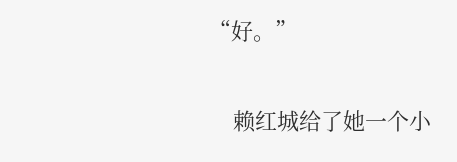“好。”

    赖红城给了她一个小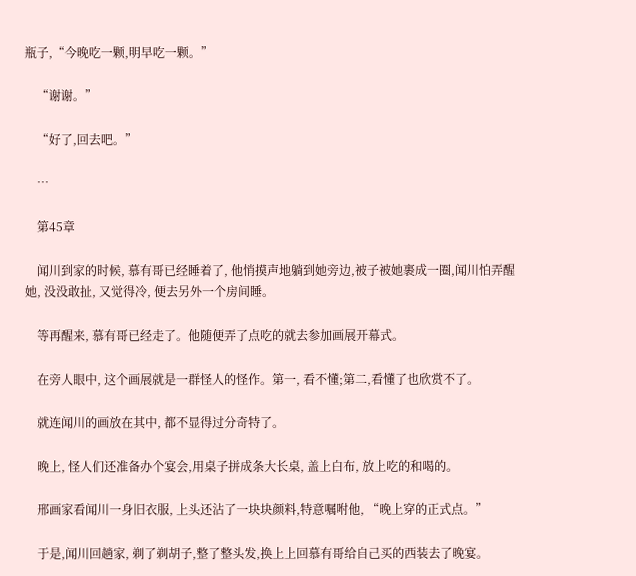瓶子,“今晚吃一颗,明早吃一颗。”

    “谢谢。”

    “好了,回去吧。”

    …

    第45章

    闻川到家的时候, 慕有哥已经睡着了, 他悄摸声地躺到她旁边,被子被她裹成一圈,闻川怕弄醒她, 没没敢扯, 又觉得冷, 便去另外一个房间睡。

    等再醒来, 慕有哥已经走了。他随便弄了点吃的就去参加画展开幕式。

    在旁人眼中, 这个画展就是一群怪人的怪作。第一, 看不懂;第二,看懂了也欣赏不了。

    就连闻川的画放在其中, 都不显得过分奇特了。

    晚上, 怪人们还准备办个宴会,用桌子拼成条大长桌, 盖上白布, 放上吃的和喝的。

    邢画家看闻川一身旧衣服, 上头还沾了一块块颜料,特意嘱咐他, “晚上穿的正式点。”

    于是,闻川回趟家, 剃了剃胡子,整了整头发,换上上回慕有哥给自己买的西装去了晚宴。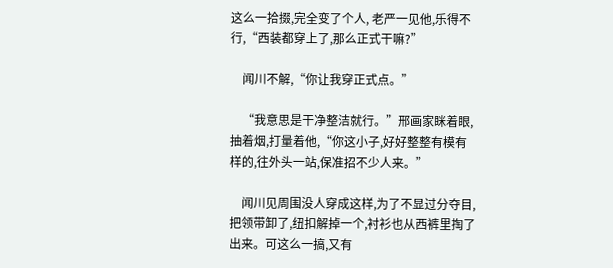这么一拾掇,完全变了个人, 老严一见他,乐得不行,“西装都穿上了,那么正式干嘛?”

    闻川不解,“你让我穿正式点。”

    “我意思是干净整洁就行。”邢画家眯着眼,抽着烟,打量着他,“你这小子,好好整整有模有样的,往外头一站,保准招不少人来。”

    闻川见周围没人穿成这样,为了不显过分夺目,把领带卸了,纽扣解掉一个,衬衫也从西裤里掏了出来。可这么一搞,又有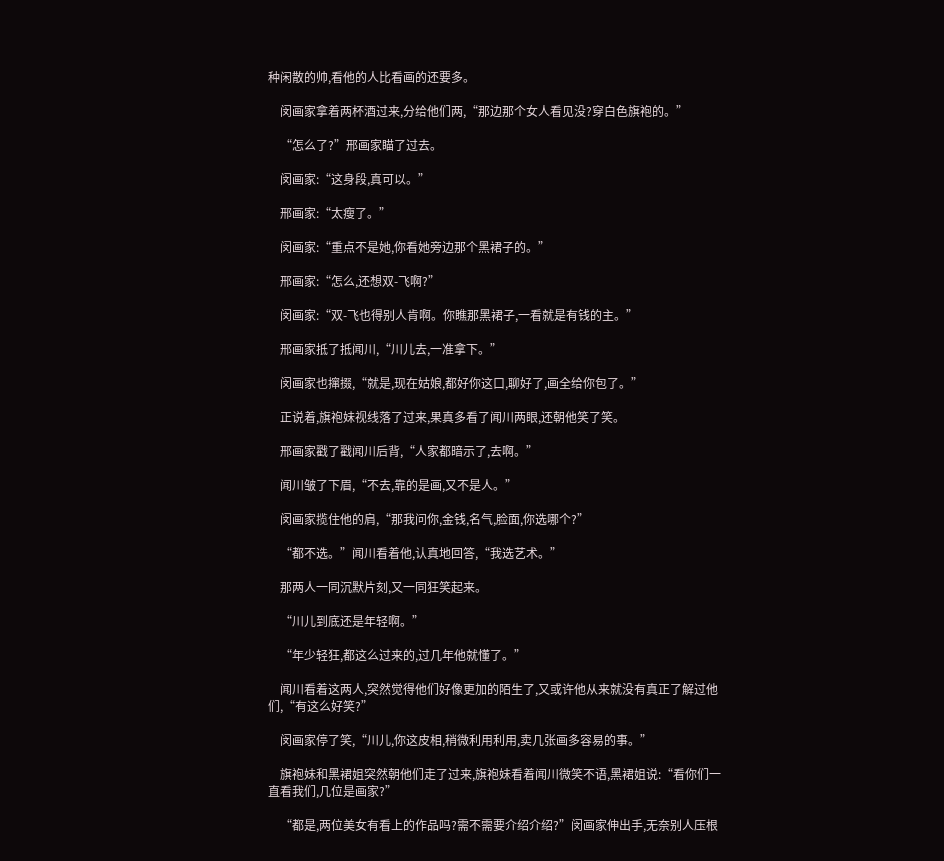种闲散的帅,看他的人比看画的还要多。

    闵画家拿着两杯酒过来,分给他们两,“那边那个女人看见没?穿白色旗袍的。”

    “怎么了?”邢画家瞄了过去。

    闵画家:“这身段,真可以。”

    邢画家:“太瘦了。”

    闵画家:“重点不是她,你看她旁边那个黑裙子的。”

    邢画家:“怎么,还想双-飞啊?”

    闵画家:“双-飞也得别人肯啊。你瞧那黑裙子,一看就是有钱的主。”

    邢画家抵了抵闻川,“川儿去,一准拿下。”

    闵画家也撺掇,“就是,现在姑娘,都好你这口,聊好了,画全给你包了。”

    正说着,旗袍妹视线落了过来,果真多看了闻川两眼,还朝他笑了笑。

    邢画家戳了戳闻川后背,“人家都暗示了,去啊。”

    闻川皱了下眉,“不去,靠的是画,又不是人。”

    闵画家揽住他的肩,“那我问你,金钱,名气,脸面,你选哪个?”

    “都不选。”闻川看着他,认真地回答,“我选艺术。”

    那两人一同沉默片刻,又一同狂笑起来。

    “川儿到底还是年轻啊。”

    “年少轻狂,都这么过来的,过几年他就懂了。”

    闻川看着这两人,突然觉得他们好像更加的陌生了,又或许他从来就没有真正了解过他们,“有这么好笑?”

    闵画家停了笑,“川儿,你这皮相,稍微利用利用,卖几张画多容易的事。”

    旗袍妹和黑裙姐突然朝他们走了过来,旗袍妹看着闻川微笑不语,黑裙姐说:“看你们一直看我们,几位是画家?”

    “都是,两位美女有看上的作品吗?需不需要介绍介绍?”闵画家伸出手,无奈别人压根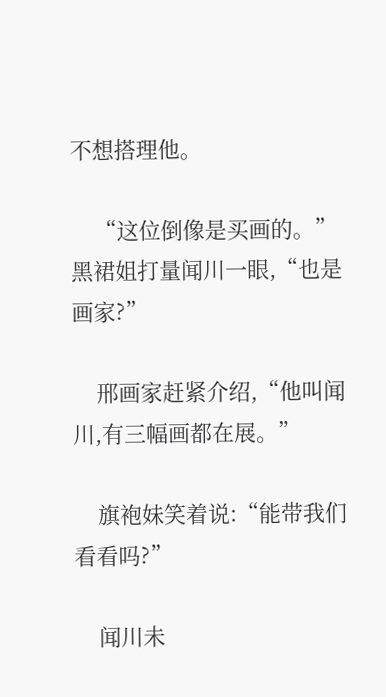不想搭理他。

    “这位倒像是买画的。”黑裙姐打量闻川一眼,“也是画家?”

    邢画家赶紧介绍,“他叫闻川,有三幅画都在展。”

    旗袍妹笑着说:“能带我们看看吗?”

    闻川未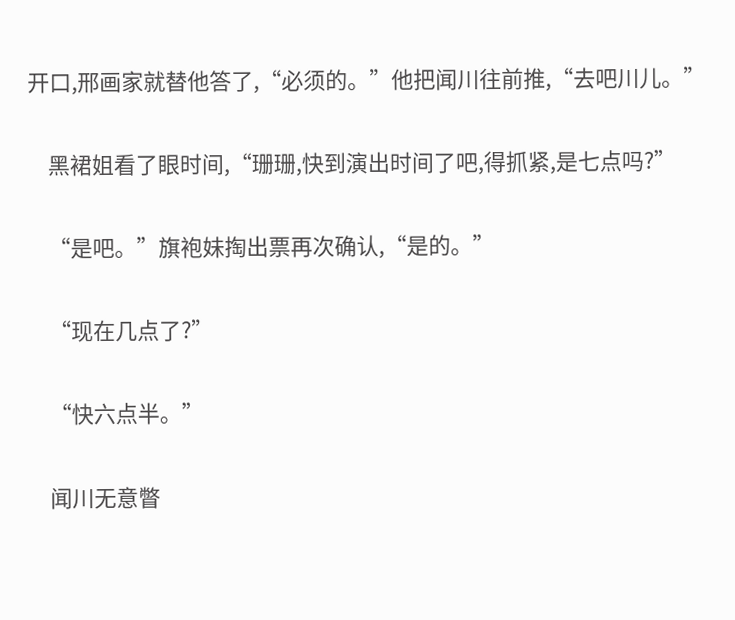开口,邢画家就替他答了,“必须的。”他把闻川往前推,“去吧川儿。”

    黑裙姐看了眼时间,“珊珊,快到演出时间了吧,得抓紧,是七点吗?”

    “是吧。”旗袍妹掏出票再次确认,“是的。”

    “现在几点了?”

    “快六点半。”

    闻川无意瞥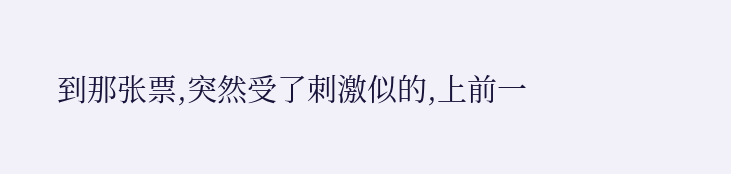到那张票,突然受了刺激似的,上前一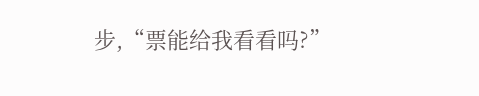步,“票能给我看看吗?”